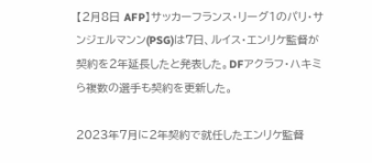【2月8日 AFP】サッカーフランス・リーグ1のパリ・サンジェルマンン(PSG)は7日、ルイス・エンリケ監督が契約を2年延長したと発表した。DFアクラフ・ハキミら複数の選手も契約を更新した。

2023年7月に2年契約で就任したエンリケ監督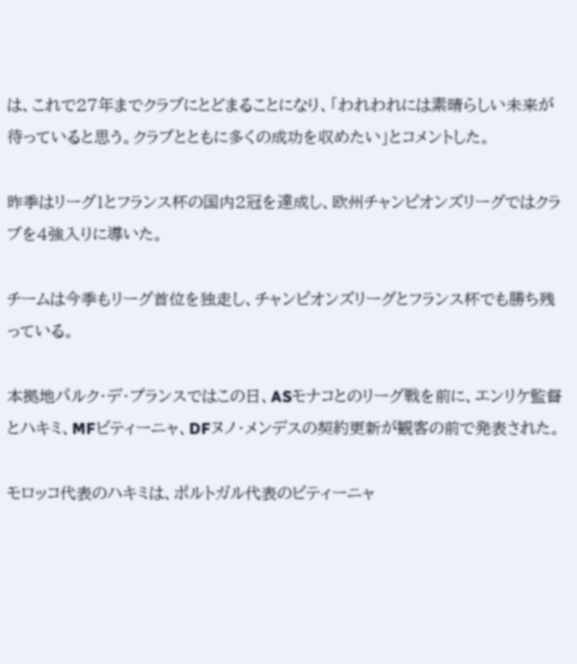は、これで27年までクラブにとどまることになり、「われわれには素晴らしい未来が待っていると思う。クラブとともに多くの成功を収めたい」とコメントした。

昨季はリーグ1とフランス杯の国内2冠を達成し、欧州チャンピオンズリーグではクラブを4強入りに導いた。

チームは今季もリーグ首位を独走し、チャンピオンズリーグとフランス杯でも勝ち残っている。

本拠地パルク・デ・プランスではこの日、ASモナコとのリーグ戦を前に、エンリケ監督とハキミ、MFビティーニャ、DFヌノ・メンデスの契約更新が観客の前で発表された。

モロッコ代表のハキミは、ポルトガル代表のビティーニャ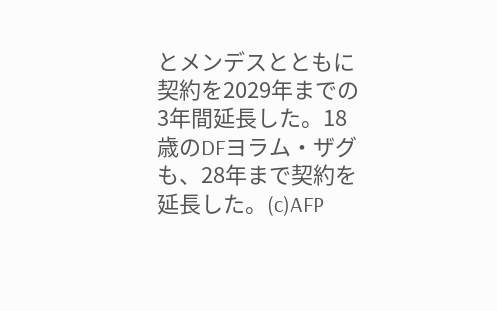とメンデスとともに契約を2029年までの3年間延長した。18歳のDFヨラム・ザグも、28年まで契約を延長した。(c)AFP